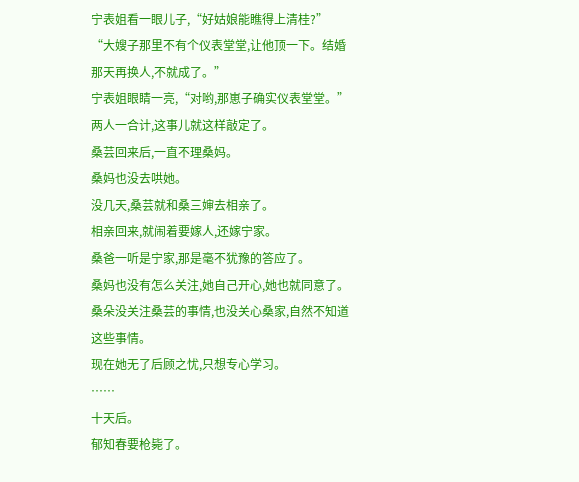宁表姐看一眼儿子,“好姑娘能瞧得上清桂?”
“大嫂子那里不有个仪表堂堂,让他顶一下。结婚那天再换人,不就成了。”
宁表姐眼睛一亮,“对哟,那崽子确实仪表堂堂。”
两人一合计,这事儿就这样敲定了。
桑芸回来后,一直不理桑妈。
桑妈也没去哄她。
没几天,桑芸就和桑三婶去相亲了。
相亲回来,就闹着要嫁人,还嫁宁家。
桑爸一听是宁家,那是毫不犹豫的答应了。
桑妈也没有怎么关注,她自己开心,她也就同意了。
桑朵没关注桑芸的事情,也没关心桑家,自然不知道这些事情。
现在她无了后顾之忧,只想专心学习。
……
十天后。
郁知春要枪毙了。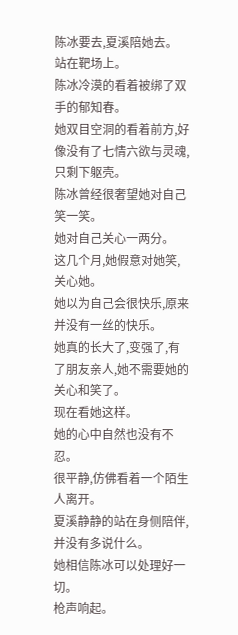陈冰要去,夏溪陪她去。
站在靶场上。
陈冰冷漠的看着被绑了双手的郁知春。
她双目空洞的看着前方,好像没有了七情六欲与灵魂,只剩下躯壳。
陈冰曾经很奢望她对自己笑一笑。
她对自己关心一两分。
这几个月,她假意对她笑,关心她。
她以为自己会很快乐,原来并没有一丝的快乐。
她真的长大了,变强了,有了朋友亲人,她不需要她的关心和笑了。
现在看她这样。
她的心中自然也没有不忍。
很平静,仿佛看着一个陌生人离开。
夏溪静静的站在身侧陪伴,并没有多说什么。
她相信陈冰可以处理好一切。
枪声响起。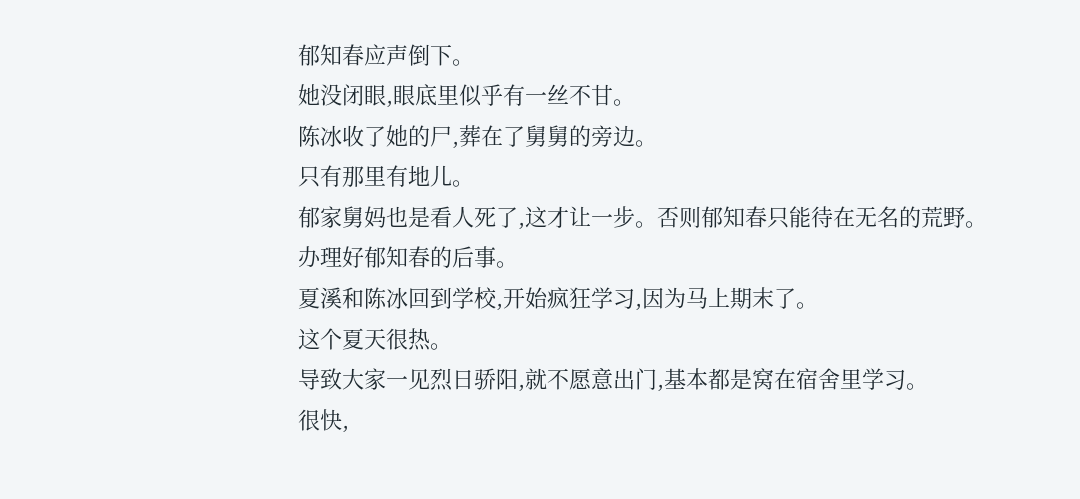郁知春应声倒下。
她没闭眼,眼底里似乎有一丝不甘。
陈冰收了她的尸,葬在了舅舅的旁边。
只有那里有地儿。
郁家舅妈也是看人死了,这才让一步。否则郁知春只能待在无名的荒野。
办理好郁知春的后事。
夏溪和陈冰回到学校,开始疯狂学习,因为马上期末了。
这个夏天很热。
导致大家一见烈日骄阳,就不愿意出门,基本都是窝在宿舍里学习。
很快,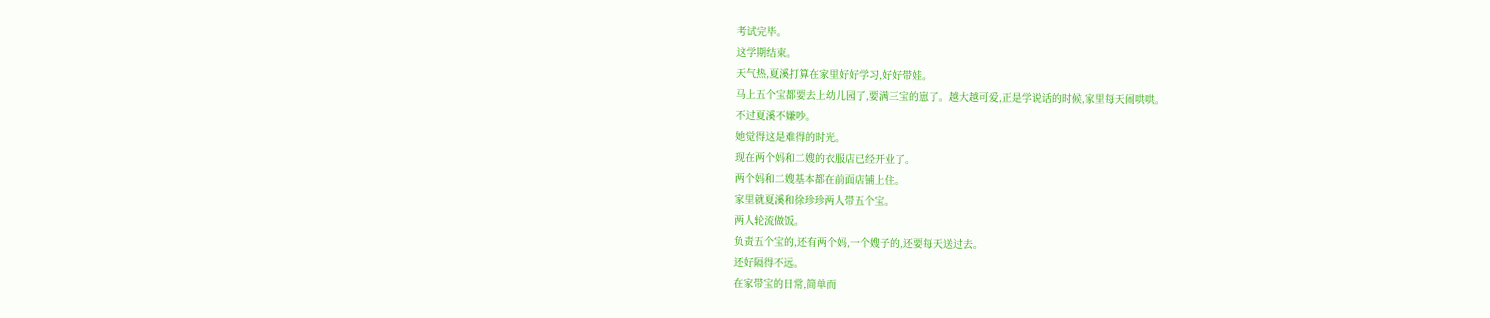考试完毕。
这学期结束。
天气热,夏溪打算在家里好好学习,好好带娃。
马上五个宝都要去上幼儿园了,要满三宝的崽了。越大越可爱,正是学说话的时候,家里每天闹哄哄。
不过夏溪不嫌吵。
她觉得这是难得的时光。
现在两个妈和二嫂的衣服店已经开业了。
两个妈和二嫂基本都在前面店铺上住。
家里就夏溪和徐珍珍两人带五个宝。
两人轮流做饭。
负责五个宝的,还有两个妈,一个嫂子的,还要每天送过去。
还好隔得不远。
在家带宝的日常,简单而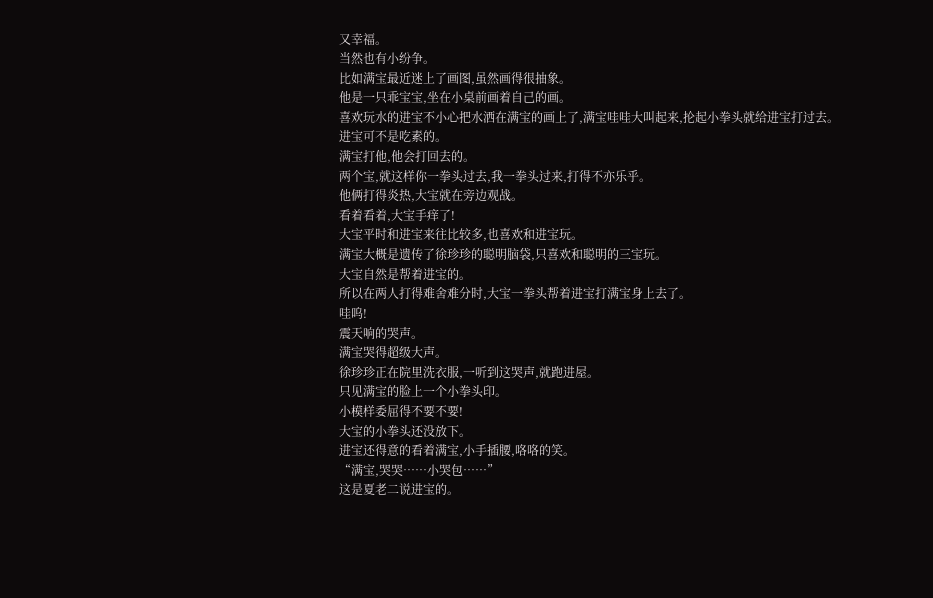又幸福。
当然也有小纷争。
比如满宝最近迷上了画图,虽然画得很抽象。
他是一只乖宝宝,坐在小桌前画着自己的画。
喜欢玩水的进宝不小心把水洒在满宝的画上了,满宝哇哇大叫起来,抡起小拳头就给进宝打过去。
进宝可不是吃素的。
满宝打他,他会打回去的。
两个宝,就这样你一拳头过去,我一拳头过来,打得不亦乐乎。
他俩打得炎热,大宝就在旁边观战。
看着看着,大宝手痒了!
大宝平时和进宝来往比较多,也喜欢和进宝玩。
满宝大概是遗传了徐珍珍的聪明脑袋,只喜欢和聪明的三宝玩。
大宝自然是帮着进宝的。
所以在两人打得难舍难分时,大宝一拳头帮着进宝打满宝身上去了。
哇呜!
震天响的哭声。
满宝哭得超级大声。
徐珍珍正在院里洗衣服,一听到这哭声,就跑进屋。
只见满宝的脸上一个小拳头印。
小模样委屈得不要不要!
大宝的小拳头还没放下。
进宝还得意的看着满宝,小手插腰,咯咯的笑。
“满宝,哭哭……小哭包……”
这是夏老二说进宝的。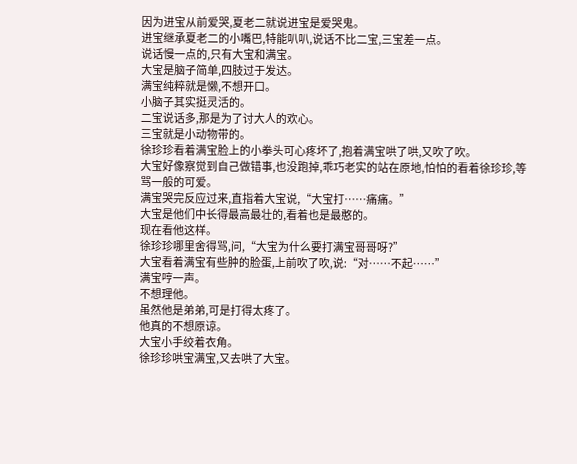因为进宝从前爱哭,夏老二就说进宝是爱哭鬼。
进宝继承夏老二的小嘴巴,特能叭叭,说话不比二宝,三宝差一点。
说话慢一点的,只有大宝和满宝。
大宝是脑子简单,四肢过于发达。
满宝纯粹就是懒,不想开口。
小脑子其实挺灵活的。
二宝说话多,那是为了讨大人的欢心。
三宝就是小动物带的。
徐珍珍看着满宝脸上的小拳头可心疼坏了,抱着满宝哄了哄,又吹了吹。
大宝好像察觉到自己做错事,也没跑掉,乖巧老实的站在原地,怕怕的看着徐珍珍,等骂一般的可爱。
满宝哭完反应过来,直指着大宝说,“大宝打……痛痛。”
大宝是他们中长得最高最壮的,看着也是最憨的。
现在看他这样。
徐珍珍哪里舍得骂,问,“大宝为什么要打满宝哥哥呀?”
大宝看着满宝有些肿的脸蛋,上前吹了吹,说:“对……不起……”
满宝哼一声。
不想理他。
虽然他是弟弟,可是打得太疼了。
他真的不想原谅。
大宝小手绞着衣角。
徐珍珍哄宝满宝,又去哄了大宝。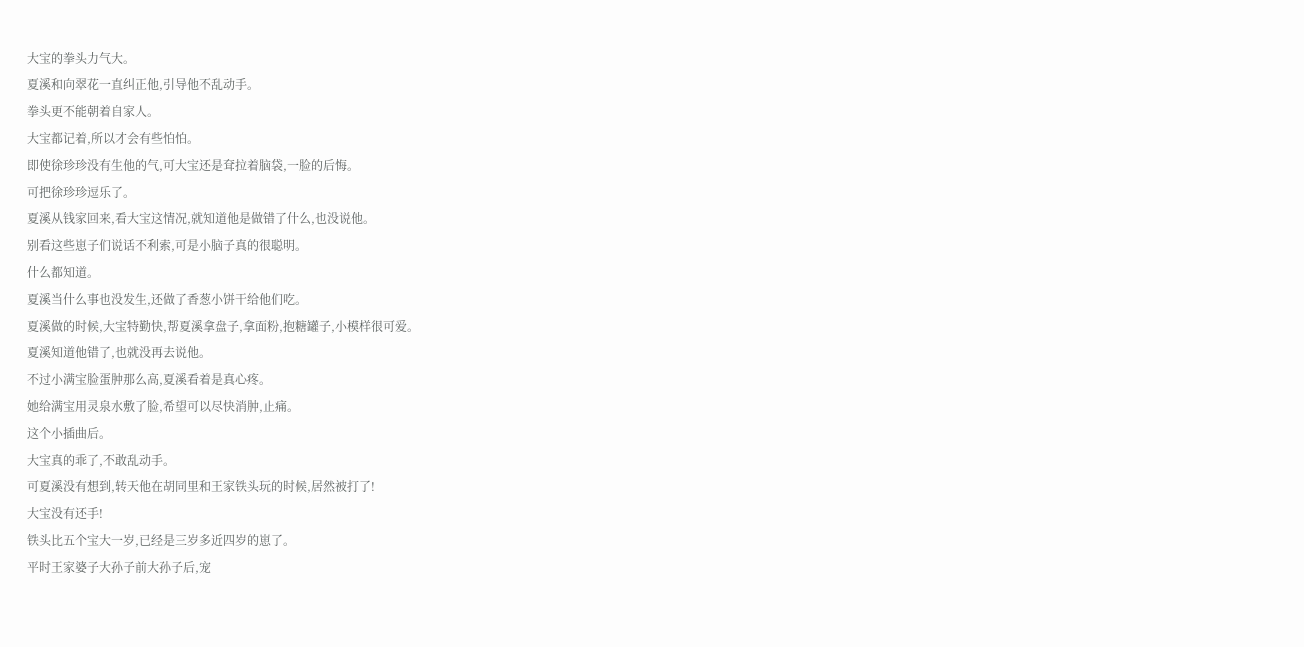大宝的拳头力气大。
夏溪和向翠花一直纠正他,引导他不乱动手。
拳头更不能朝着自家人。
大宝都记着,所以才会有些怕怕。
即使徐珍珍没有生他的气,可大宝还是耷拉着脑袋,一脸的后悔。
可把徐珍珍逗乐了。
夏溪从钱家回来,看大宝这情况,就知道他是做错了什么,也没说他。
别看这些崽子们说话不利索,可是小脑子真的很聪明。
什么都知道。
夏溪当什么事也没发生,还做了香葱小饼干给他们吃。
夏溪做的时候,大宝特勤快,帮夏溪拿盘子,拿面粉,抱糖罐子,小模样很可爱。
夏溪知道他错了,也就没再去说他。
不过小满宝脸蛋肿那么高,夏溪看着是真心疼。
她给满宝用灵泉水敷了脸,希望可以尽快消肿,止痛。
这个小插曲后。
大宝真的乖了,不敢乱动手。
可夏溪没有想到,转天他在胡同里和王家铁头玩的时候,居然被打了!
大宝没有还手!
铁头比五个宝大一岁,已经是三岁多近四岁的崽了。
平时王家婆子大孙子前大孙子后,宠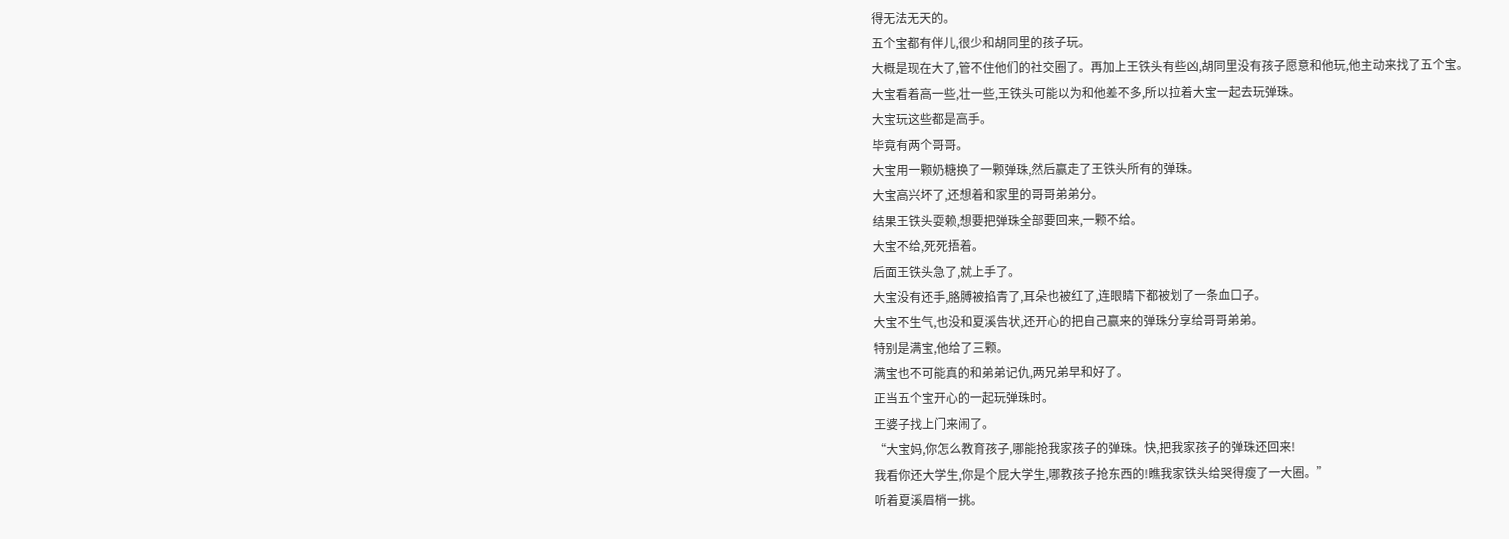得无法无天的。
五个宝都有伴儿,很少和胡同里的孩子玩。
大概是现在大了,管不住他们的社交圈了。再加上王铁头有些凶,胡同里没有孩子愿意和他玩,他主动来找了五个宝。
大宝看着高一些,壮一些,王铁头可能以为和他差不多,所以拉着大宝一起去玩弹珠。
大宝玩这些都是高手。
毕竟有两个哥哥。
大宝用一颗奶糖换了一颗弹珠,然后赢走了王铁头所有的弹珠。
大宝高兴坏了,还想着和家里的哥哥弟弟分。
结果王铁头耍赖,想要把弹珠全部要回来,一颗不给。
大宝不给,死死捂着。
后面王铁头急了,就上手了。
大宝没有还手,胳膊被掐青了,耳朵也被红了,连眼睛下都被划了一条血口子。
大宝不生气,也没和夏溪告状,还开心的把自己赢来的弹珠分享给哥哥弟弟。
特别是满宝,他给了三颗。
满宝也不可能真的和弟弟记仇,两兄弟早和好了。
正当五个宝开心的一起玩弹珠时。
王婆子找上门来闹了。
“大宝妈,你怎么教育孩子,哪能抢我家孩子的弹珠。快,把我家孩子的弹珠还回来!
我看你还大学生,你是个屁大学生,哪教孩子抢东西的!瞧我家铁头给哭得瘦了一大圈。”
听着夏溪眉梢一挑。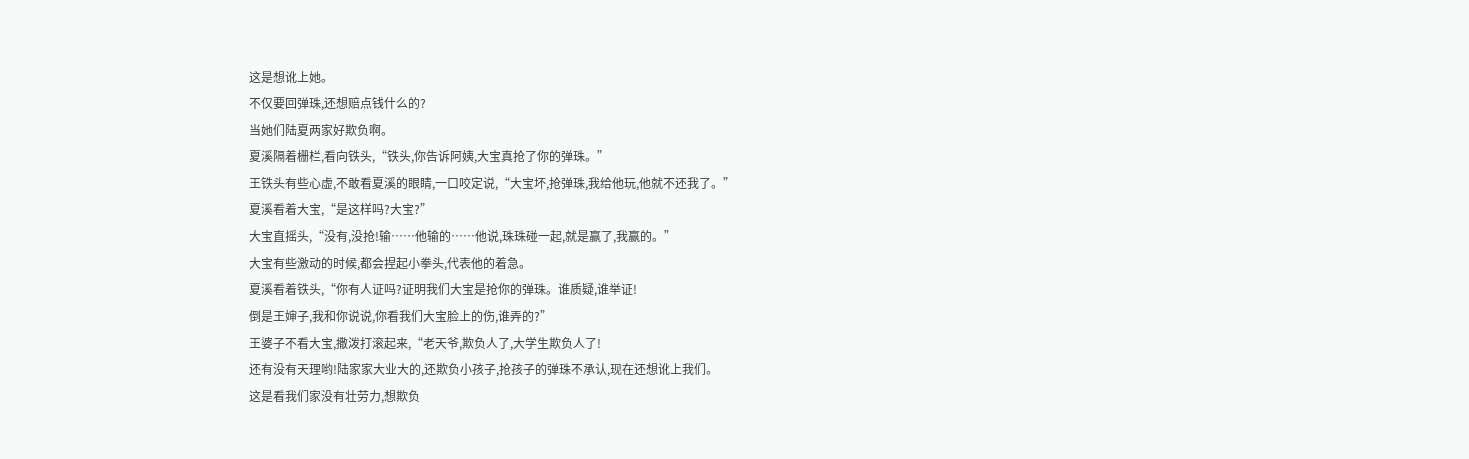这是想讹上她。
不仅要回弹珠,还想赔点钱什么的?
当她们陆夏两家好欺负啊。
夏溪隔着栅栏,看向铁头,“铁头,你告诉阿姨,大宝真抢了你的弹珠。”
王铁头有些心虚,不敢看夏溪的眼睛,一口咬定说,“大宝坏,抢弹珠,我给他玩,他就不还我了。”
夏溪看着大宝,“是这样吗?大宝?”
大宝直摇头,“没有,没抢!输……他输的……他说,珠珠碰一起,就是赢了,我赢的。”
大宝有些激动的时候,都会捏起小拳头,代表他的着急。
夏溪看着铁头,“你有人证吗?证明我们大宝是抢你的弹珠。谁质疑,谁举证!
倒是王婶子,我和你说说,你看我们大宝脸上的伤,谁弄的?”
王婆子不看大宝,撒泼打滚起来,“老天爷,欺负人了,大学生欺负人了!
还有没有天理哟!陆家家大业大的,还欺负小孩子,抢孩子的弹珠不承认,现在还想讹上我们。
这是看我们家没有壮劳力,想欺负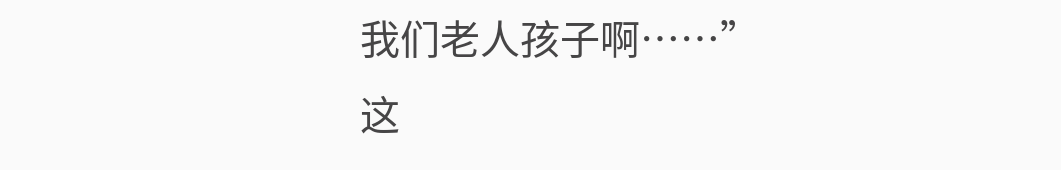我们老人孩子啊……”
这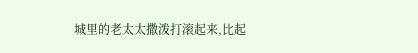城里的老太太撒泼打滚起来,比起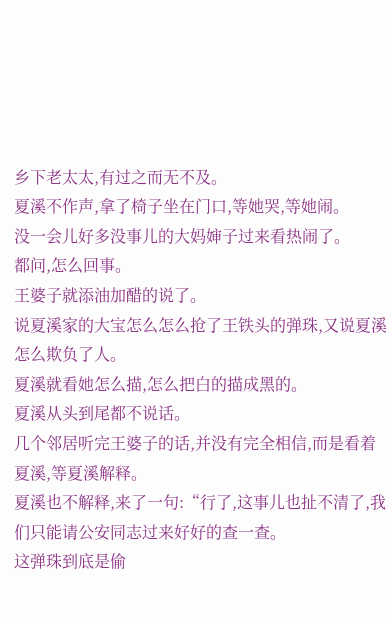乡下老太太,有过之而无不及。
夏溪不作声,拿了椅子坐在门口,等她哭,等她闹。
没一会儿好多没事儿的大妈婶子过来看热闹了。
都问,怎么回事。
王婆子就添油加醋的说了。
说夏溪家的大宝怎么怎么抢了王铁头的弹珠,又说夏溪怎么欺负了人。
夏溪就看她怎么描,怎么把白的描成黑的。
夏溪从头到尾都不说话。
几个邻居听完王婆子的话,并没有完全相信,而是看着夏溪,等夏溪解释。
夏溪也不解释,来了一句:“行了,这事儿也扯不清了,我们只能请公安同志过来好好的查一查。
这弹珠到底是偷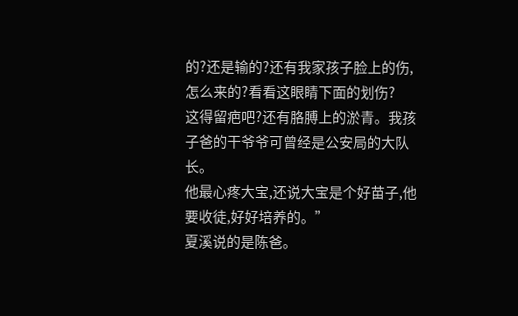的?还是输的?还有我家孩子脸上的伤,怎么来的?看看这眼睛下面的划伤?
这得留疤吧?还有胳膊上的淤青。我孩子爸的干爷爷可曾经是公安局的大队长。
他最心疼大宝,还说大宝是个好苗子,他要收徒,好好培养的。”
夏溪说的是陈爸。